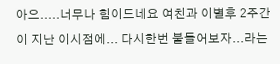아으.....너무나 힘이드네요 여친과 이별후 2주간이 지난 이시점에... 다시한번 붙들어보자...라는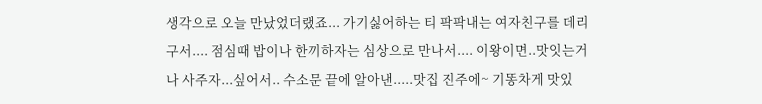생각으로 오늘 만났었더랬죠... 가기싫어하는 티 팍팍내는 여자친구를 데리구서.... 점심때 밥이나 한끼하자는 심상으로 만나서.... 이왕이면..맛잇는거나 사주자...싶어서.. 수소문 끝에 알아낸.....맛집 진주에~ 기똥차게 맛있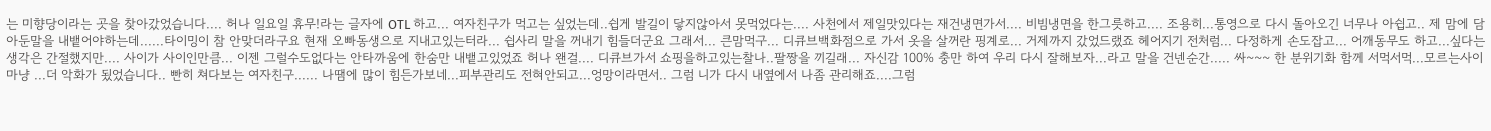는 미향당이라는 곳을 찾아갔었습니다.... 허나 일요일 휴무!라는 글자에 OTL 하고... 여자친구가 먹고는 싶었는데..쉽게 발길이 닿지않아서 못먹었다는.... 사천에서 제일맛있다는 재건냉면가서.... 비빔냉면을 한그릇하고.... 조용히...통영으로 다시 돌아오긴 너무나 아쉽고.. 제 맘에 담아둔말을 내뱉어야하는데......타이밍이 참 안맞더라구요 현재 오빠동생으로 지내고있는터라... 쉽사리 말을 꺼내기 힘들더군요 그래서... 큰맘먹구... 디큐브백화점으로 가서 옷을 살꺼란 핑계로... 거제까지 갔었드랬죠 헤어지기 전처럼... 다정하게 손도잡고... 어깨동무도 하고...싶다는 생각은 간절했지만.... 사이가 사이인만큼... 이젠 그럴수도없다는 안타까움에 한숨만 내뱉고있었죠 허나 왠걸.... 디큐브가서 쇼핑을하고있는찰나..팔짱을 끼길래... 자신감 100% 충만 하여 우리 다시 잘해보자...라고 말을 건넨순간..... 싸~~~ 한 분위기화 함께 서먹서먹...모르는사이마냥 ...더 악화가 됬었습니다.. 빤히 쳐다보는 여자친구...... 나땜에 많이 힘든가보네...피부관리도 전혀안되고...엉망이라면서.. 그럼 니가 다시 내옆에서 나좀 관리해죠....그럼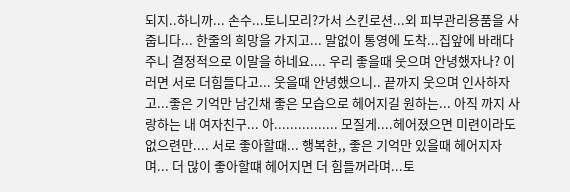되지..하니까... 손수...토니모리?가서 스킨로션...외 피부관리용품을 사줍니다... 한줄의 희망을 가지고... 말없이 통영에 도착...집앞에 바래다 주니 결정적으로 이말을 하네요.... 우리 좋을때 웃으며 안녕했자나? 이러면 서로 더힘들다고... 웃을때 안녕했으니.. 끝까지 웃으며 인사하자고...좋은 기억만 남긴채 좋은 모습으로 헤어지길 원하는... 아직 까지 사랑하는 내 여자친구... 아................ 모질게....헤어졌으면 미련이라도 없으련만.... 서로 좋아할때... 행복한,, 좋은 기억만 있을때 헤어지자며... 더 많이 좋아할떄 헤어지면 더 힘들꺼라며...토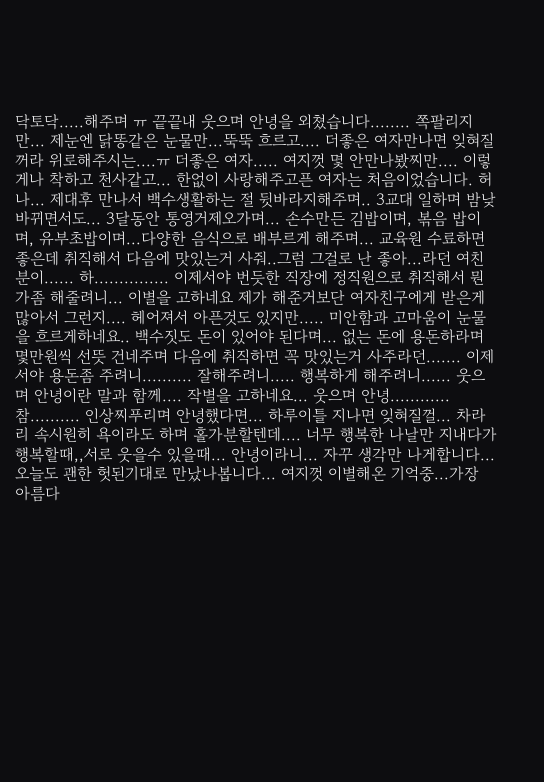닥토닥.....해주며 ㅠ 끝끝내 웃으며 안녕을 외쳤습니다........ 쪽팔리지만... 제눈엔 닭똥같은 눈물만...뚝뚝 흐르고.... 더좋은 여자만나면 잊혀질꺼라 위로해주시는....ㅠ 더좋은 여자..... 여지껏 몇 안만나봤찌만.... 이렇게나 착하고 천사같고... 한없이 사랑해주고픈 여자는 처음이었습니다. 허나... 제대후 만나서 백수생활하는 절 뒷바라지해주며.. 3교대 일하며 밤낮바뀌면서도... 3달동안 통영거제오가며... 손수만든 김밥이며, 볶음 밥이며, 유부초밥이며...다양한 음식으로 배부르게 해주며... 교육원 수료하면 좋은데 취직해서 다음에 맛있는거 사줘..그럼 그걸로 난 좋아...라던 여친분이...... 하............... 이제서야 번듯한 직장에 정직원으로 취직해서 뭔가좀 해줄려니... 이별을 고하네요 제가 해준거보단 여자친구에게 받은게 많아서 그런지.... 헤어져서 아픈것도 있지만..... 미안함과 고마움이 눈물을 흐르게하네요.. 백수짓도 돈이 있어야 된다며... 없는 돈에 용돈하라며 몇만원씩 선뜻 건네주며 다음에 취직하면 꼭 맛있는거 사주라던....... 이제서야 용돈좀 주려니.......... 잘해주려니..... 행복하게 해주려니...... 웃으며 안녕이란 말과 함께.... 작별을 고하네요... 웃으며 안녕............참.......... 인상찌푸리며 안녕했다면... 하루이틀 지나면 잊혀질껄... 차라리 속시원히 욕이라도 하며 홀가분할텐데.... 너무 행복한 나날만 지내다가 행복할때,,서로 웃을수 있을때... 안녕이라니... 자꾸 생각만 나게합니다... 오늘도 괜한 헛된기대로 만났나봅니다... 여지껏 이별해온 기억중...가장 아름다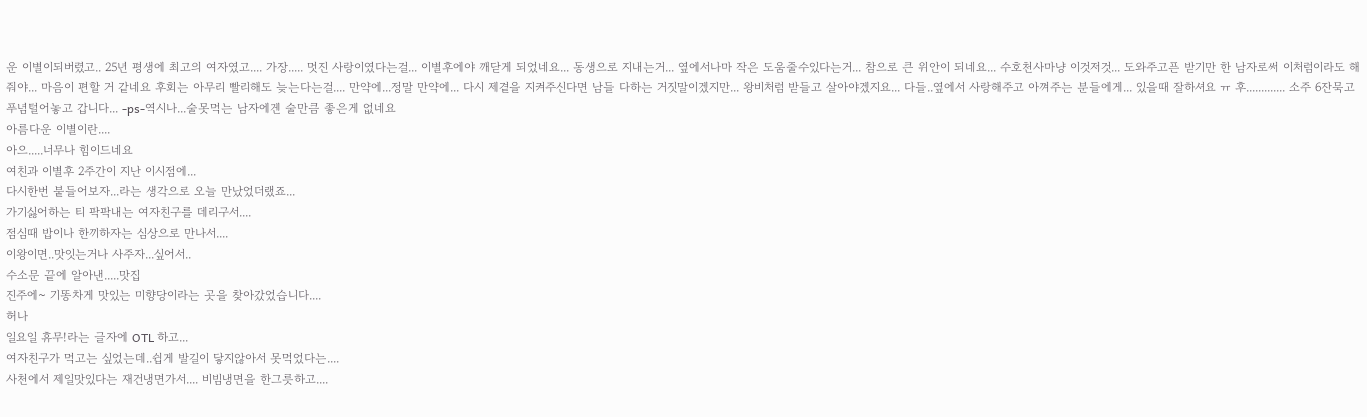운 이별이되버렸고.. 25년 평생에 최고의 여자였고.... 가장..... 멋진 사랑이였다는걸... 이별후에야 깨닫게 되었네요... 동생으로 지내는거... 옆에서나마 작은 도움줄수있다는거... 참으로 큰 위안이 되네요... 수호천사마냥 이것저것... 도와주고픈 받기만 한 남자로써 이처럼이라도 해줘야... 마음이 편할 거 같네요 후회는 아무리 빨리해도 늦는다는걸.... 만약에...정말 만약에... 다시 제곁을 지켜주신다면 남들 다하는 거짓말이겠지만... 왕비처럼 받들고 살아야겠지요... 다들..옆에서 사랑해주고 아껴주는 분들에게... 있을때 잘하셔요 ㅠ 후............. 소주 6잔묵고 푸념털어놓고 갑니다... -ps-역시나...술못먹는 남자에겐 술만큼 좋은게 없네요
아름다운 이별이란....
아으.....너무나 힘이드네요
여친과 이별후 2주간이 지난 이시점에...
다시한번 붙들어보자...라는 생각으로 오늘 만났었더랬죠...
가기싫어하는 티 팍팍내는 여자친구를 데리구서....
점심때 밥이나 한끼하자는 심상으로 만나서....
이왕이면..맛잇는거나 사주자...싶어서..
수소문 끝에 알아낸.....맛집
진주에~ 기똥차게 맛있는 미향당이라는 곳을 찾아갔었습니다....
허나
일요일 휴무!라는 글자에 OTL 하고...
여자친구가 먹고는 싶었는데..쉽게 발길이 닿지않아서 못먹었다는....
사천에서 제일맛있다는 재건냉면가서.... 비빔냉면을 한그릇하고....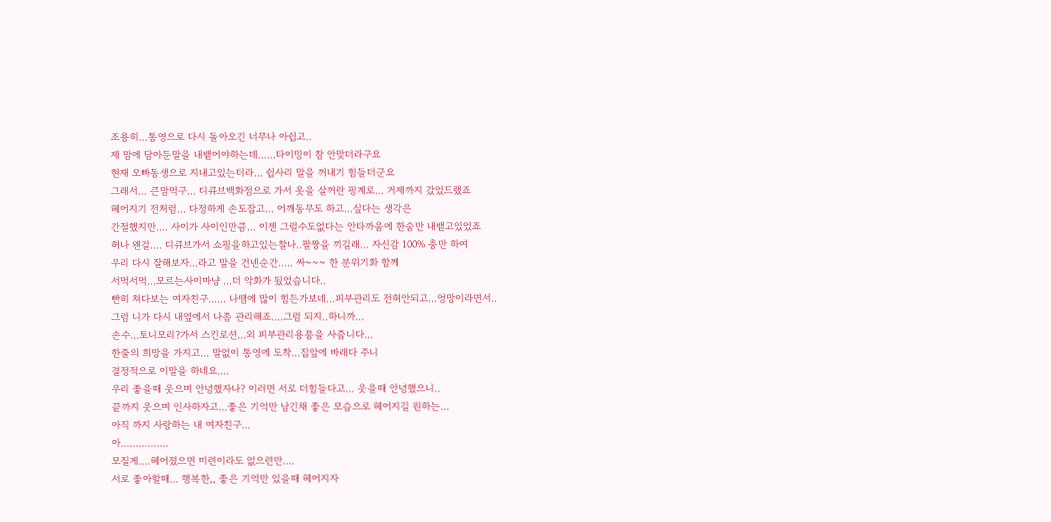조용히...통영으로 다시 돌아오긴 너무나 아쉽고..
제 맘에 담아둔말을 내뱉어야하는데......타이밍이 참 안맞더라구요
현재 오빠동생으로 지내고있는터라... 쉽사리 말을 꺼내기 힘들더군요
그래서... 큰맘먹구... 디큐브백화점으로 가서 옷을 살꺼란 핑계로... 거제까지 갔었드랬죠
헤어지기 전처럼... 다정하게 손도잡고... 어깨동무도 하고...싶다는 생각은
간절했지만.... 사이가 사이인만큼... 이젠 그럴수도없다는 안타까움에 한숨만 내뱉고있었죠
허나 왠걸.... 디큐브가서 쇼핑을하고있는찰나..팔짱을 끼길래... 자신감 100% 충만 하여
우리 다시 잘해보자...라고 말을 건넨순간..... 싸~~~ 한 분위기화 함께
서먹서먹...모르는사이마냥 ...더 악화가 됬었습니다..
빤히 쳐다보는 여자친구...... 나땜에 많이 힘든가보네...피부관리도 전혀안되고...엉망이라면서..
그럼 니가 다시 내옆에서 나좀 관리해죠....그럼 되지..하니까...
손수...토니모리?가서 스킨로션...외 피부관리용품을 사줍니다...
한줄의 희망을 가지고... 말없이 통영에 도착...집앞에 바래다 주니
결정적으로 이말을 하네요....
우리 좋을때 웃으며 안녕했자나? 이러면 서로 더힘들다고... 웃을때 안녕했으니..
끝까지 웃으며 인사하자고...좋은 기억만 남긴채 좋은 모습으로 헤어지길 원하는...
아직 까지 사랑하는 내 여자친구...
아................
모질게....헤어졌으면 미련이라도 없으련만....
서로 좋아할때... 행복한,, 좋은 기억만 있을때 헤어지자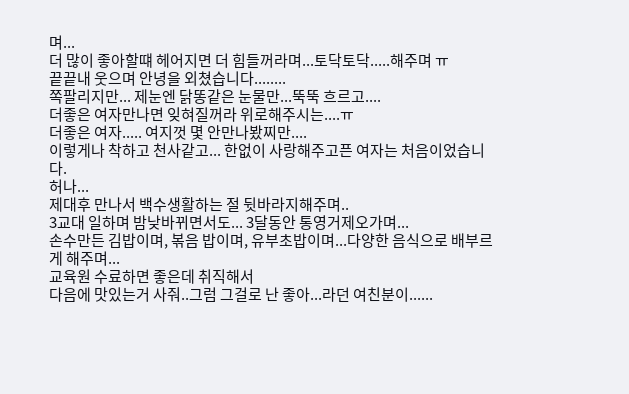며...
더 많이 좋아할떄 헤어지면 더 힘들꺼라며...토닥토닥.....해주며 ㅠ
끝끝내 웃으며 안녕을 외쳤습니다........
쪽팔리지만... 제눈엔 닭똥같은 눈물만...뚝뚝 흐르고....
더좋은 여자만나면 잊혀질꺼라 위로해주시는....ㅠ
더좋은 여자..... 여지껏 몇 안만나봤찌만....
이렇게나 착하고 천사같고... 한없이 사랑해주고픈 여자는 처음이었습니다.
허나...
제대후 만나서 백수생활하는 절 뒷바라지해주며..
3교대 일하며 밤낮바뀌면서도... 3달동안 통영거제오가며...
손수만든 김밥이며, 볶음 밥이며, 유부초밥이며...다양한 음식으로 배부르게 해주며...
교육원 수료하면 좋은데 취직해서
다음에 맛있는거 사줘..그럼 그걸로 난 좋아...라던 여친분이......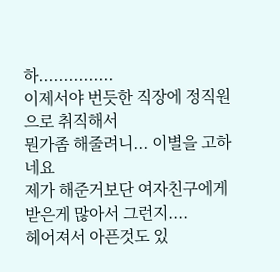하...............
이제서야 번듯한 직장에 정직원으로 취직해서
뭔가좀 해줄려니... 이별을 고하네요
제가 해준거보단 여자친구에게 받은게 많아서 그런지....
헤어져서 아픈것도 있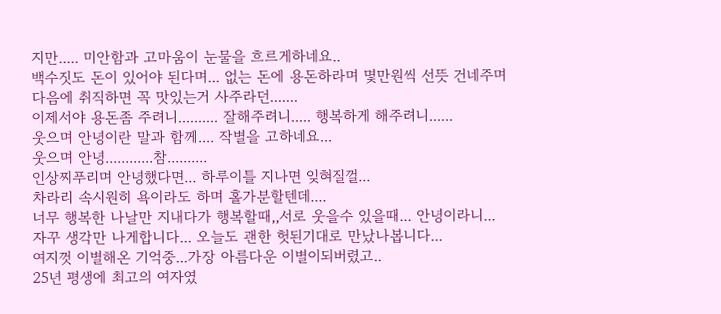지만..... 미안함과 고마움이 눈물을 흐르게하네요..
백수짓도 돈이 있어야 된다며... 없는 돈에 용돈하라며 몇만원씩 선뜻 건네주며
다음에 취직하면 꼭 맛있는거 사주라던.......
이제서야 용돈좀 주려니.......... 잘해주려니..... 행복하게 해주려니......
웃으며 안녕이란 말과 함께.... 작별을 고하네요...
웃으며 안녕............참..........
인상찌푸리며 안녕했다면... 하루이틀 지나면 잊혀질껄...
차라리 속시원히 욕이라도 하며 홀가분할텐데....
너무 행복한 나날만 지내다가 행복할때,,서로 웃을수 있을때... 안녕이라니...
자꾸 생각만 나게합니다... 오늘도 괜한 헛된기대로 만났나봅니다...
여지껏 이별해온 기억중...가장 아름다운 이별이되버렸고..
25년 평생에 최고의 여자였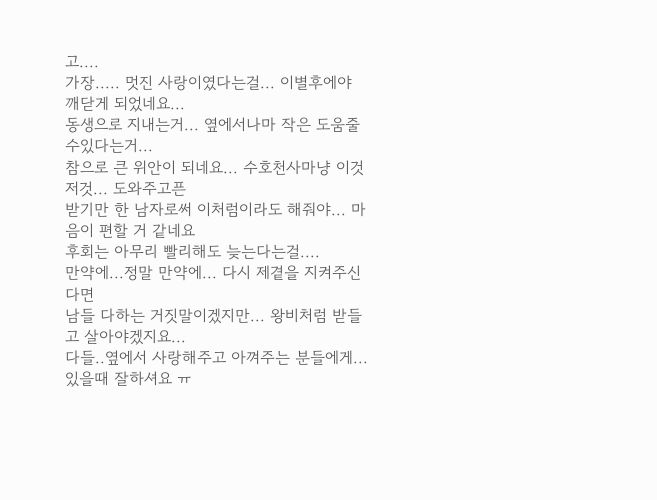고....
가장..... 멋진 사랑이였다는걸... 이별후에야 깨닫게 되었네요...
동생으로 지내는거... 옆에서나마 작은 도움줄수있다는거...
참으로 큰 위안이 되네요... 수호천사마냥 이것저것... 도와주고픈
받기만 한 남자로써 이처럼이라도 해줘야... 마음이 편할 거 같네요
후회는 아무리 빨리해도 늦는다는걸....
만약에...정말 만약에... 다시 제곁을 지켜주신다면
남들 다하는 거짓말이겠지만... 왕비처럼 받들고 살아야겠지요...
다들..옆에서 사랑해주고 아껴주는 분들에게... 있을때 잘하셔요 ㅠ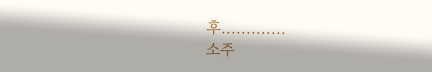후.............
소주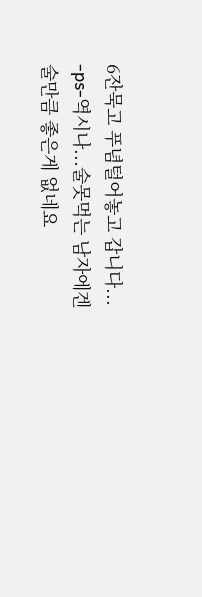6잔묵고 푸념털어놓고 갑니다...
-ps-역시나...술못먹는 남자에겐 술만큼 좋은게 없네요